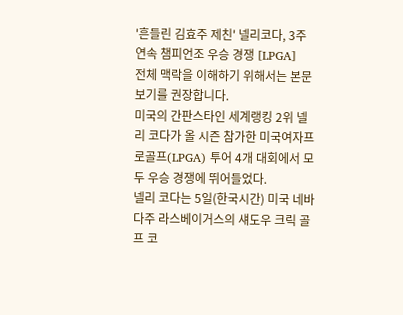'흔들린 김효주 제친' 넬리코다, 3주 연속 챔피언조 우승 경쟁 [LPGA]
전체 맥락을 이해하기 위해서는 본문 보기를 권장합니다.
미국의 간판스타인 세계랭킹 2위 넬리 코다가 올 시즌 참가한 미국여자프로골프(LPGA) 투어 4개 대회에서 모두 우승 경쟁에 뛰어들었다.
넬리 코다는 5일(한국시간) 미국 네바다주 라스베이거스의 섀도우 크릭 골프 코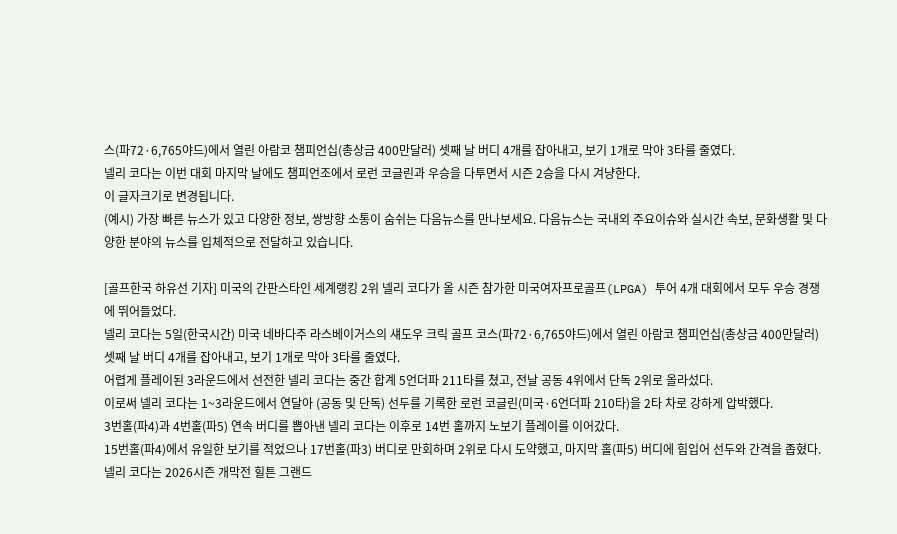스(파72·6,765야드)에서 열린 아람코 챔피언십(총상금 400만달러) 셋째 날 버디 4개를 잡아내고, 보기 1개로 막아 3타를 줄였다.
넬리 코다는 이번 대회 마지막 날에도 챔피언조에서 로런 코글린과 우승을 다투면서 시즌 2승을 다시 겨냥한다.
이 글자크기로 변경됩니다.
(예시) 가장 빠른 뉴스가 있고 다양한 정보, 쌍방향 소통이 숨쉬는 다음뉴스를 만나보세요. 다음뉴스는 국내외 주요이슈와 실시간 속보, 문화생활 및 다양한 분야의 뉴스를 입체적으로 전달하고 있습니다.

[골프한국 하유선 기자] 미국의 간판스타인 세계랭킹 2위 넬리 코다가 올 시즌 참가한 미국여자프로골프(LPGA) 투어 4개 대회에서 모두 우승 경쟁에 뛰어들었다.
넬리 코다는 5일(한국시간) 미국 네바다주 라스베이거스의 섀도우 크릭 골프 코스(파72·6,765야드)에서 열린 아람코 챔피언십(총상금 400만달러) 셋째 날 버디 4개를 잡아내고, 보기 1개로 막아 3타를 줄였다.
어렵게 플레이된 3라운드에서 선전한 넬리 코다는 중간 합계 5언더파 211타를 쳤고, 전날 공동 4위에서 단독 2위로 올라섰다.
이로써 넬리 코다는 1~3라운드에서 연달아 (공동 및 단독) 선두를 기록한 로런 코글린(미국·6언더파 210타)을 2타 차로 강하게 압박했다.
3번홀(파4)과 4번홀(파5) 연속 버디를 뽑아낸 넬리 코다는 이후로 14번 홀까지 노보기 플레이를 이어갔다.
15번홀(파4)에서 유일한 보기를 적었으나 17번홀(파3) 버디로 만회하며 2위로 다시 도약했고, 마지막 홀(파5) 버디에 힘입어 선두와 간격을 좁혔다.
넬리 코다는 2026시즌 개막전 힐튼 그랜드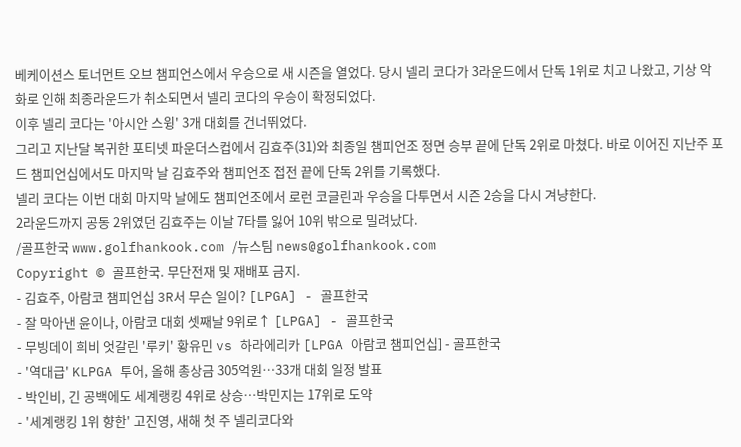베케이션스 토너먼트 오브 챔피언스에서 우승으로 새 시즌을 열었다. 당시 넬리 코다가 3라운드에서 단독 1위로 치고 나왔고, 기상 악화로 인해 최종라운드가 취소되면서 넬리 코다의 우승이 확정되었다.
이후 넬리 코다는 '아시안 스윙' 3개 대회를 건너뛰었다.
그리고 지난달 복귀한 포티넷 파운더스컵에서 김효주(31)와 최종일 챔피언조 정면 승부 끝에 단독 2위로 마쳤다. 바로 이어진 지난주 포드 챔피언십에서도 마지막 날 김효주와 챔피언조 접전 끝에 단독 2위를 기록했다.
넬리 코다는 이번 대회 마지막 날에도 챔피언조에서 로런 코글린과 우승을 다투면서 시즌 2승을 다시 겨냥한다.
2라운드까지 공동 2위였던 김효주는 이날 7타를 잃어 10위 밖으로 밀려났다.
/골프한국 www.golfhankook.com /뉴스팀 news@golfhankook.com
Copyright © 골프한국. 무단전재 및 재배포 금지.
- 김효주, 아람코 챔피언십 3R서 무슨 일이? [LPGA] - 골프한국
- 잘 막아낸 윤이나, 아람코 대회 셋째날 9위로↑ [LPGA] - 골프한국
- 무빙데이 희비 엇갈린 '루키' 황유민 vs 하라에리카 [LPGA 아람코 챔피언십] - 골프한국
- '역대급' KLPGA 투어, 올해 총상금 305억원…33개 대회 일정 발표
- 박인비, 긴 공백에도 세계랭킹 4위로 상승…박민지는 17위로 도약
- '세계랭킹 1위 향한' 고진영, 새해 첫 주 넬리코다와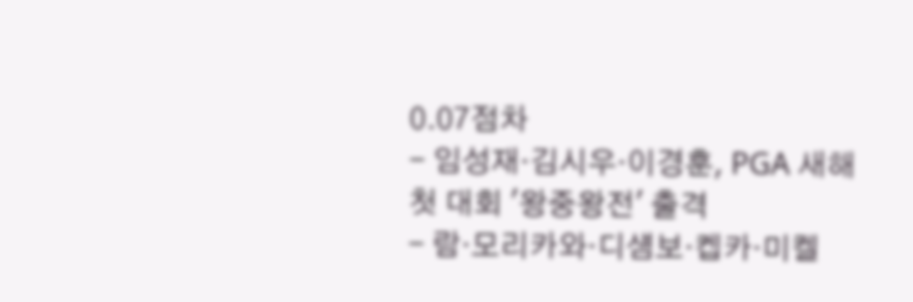0.07점차
- 임성재·김시우·이경훈, PGA 새해 첫 대회 '왕중왕전' 출격
- 람·모리카와·디섐보·켑카·미켈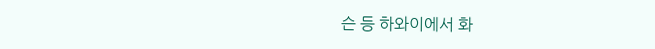슨 등 하와이에서 화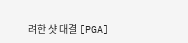려한 샷 대결 [PGA]